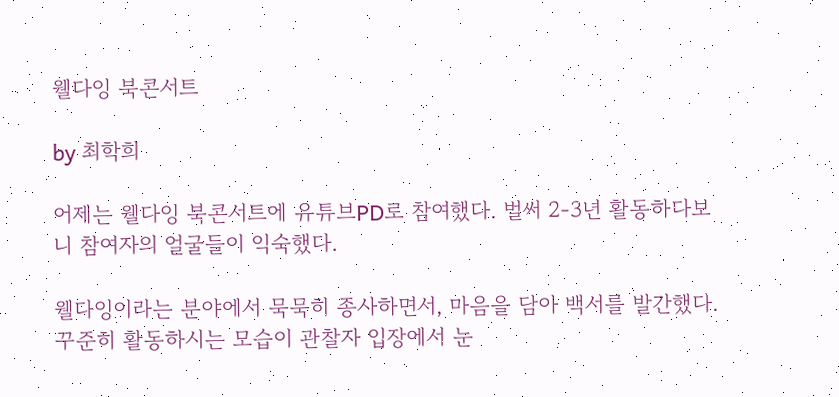웰다잉 북콘서트

by 최학희

어제는 웰다잉 북콘서트에 유튜브PD로 참여했다. 벌써 2-3년 활동하다보니 참여자의 얼굴들이 익숙했다.

웰다잉이라는 분야에서 묵묵히 종사하면서, 마음을 담아 백서를 발간했다. 꾸준히 활동하시는 모습이 관찰자 입장에서 눈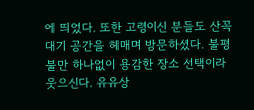에 띄었다. 또한 고령이신 분들도 산꼭대기 공간을 헤매며 방문하셨다. 불평불만 하나없이 용감한 장소 선택이라 웃으신다. 유유상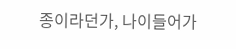종이라던가, 나이들어가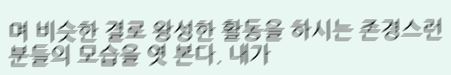며 비슷한 결로 왕성한 활동을 하시는 존경스런 분들의 모습을 엿 본다. 내가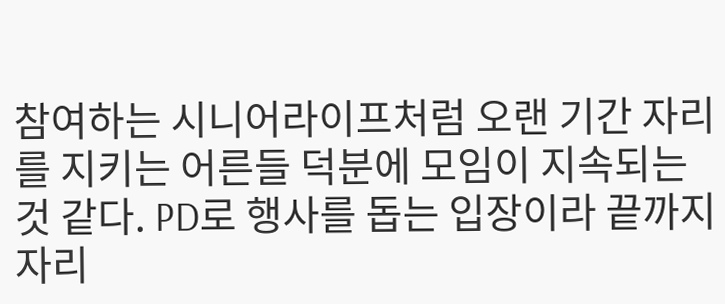참여하는 시니어라이프처럼 오랜 기간 자리를 지키는 어른들 덕분에 모임이 지속되는 것 같다. PD로 행사를 돕는 입장이라 끝까지 자리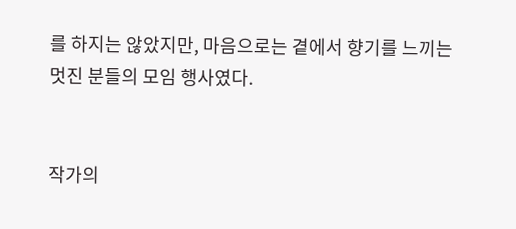를 하지는 않았지만, 마음으로는 곁에서 향기를 느끼는 멋진 분들의 모임 행사였다.


작가의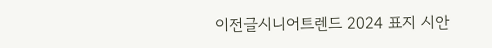이전글시니어트렌드 2024 표지 시안